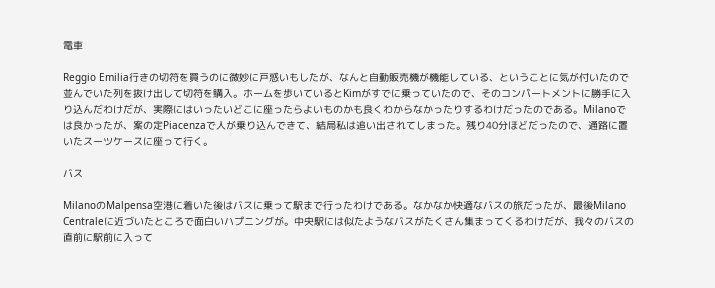電車

Reggio Emilia行きの切符を買うのに微妙に戸惑いもしたが、なんと自動販売機が機能している、ということに気が付いたので並んでいた列を抜け出して切符を購入。ホームを歩いているとKimがすでに乗っていたので、そのコンパートメントに勝手に入り込んだわけだが、実際にはいったいどこに座ったらよいものかも良くわからなかったりするわけだったのである。Milanoでは良かったが、案の定Piacenzaで人が乗り込んできて、結局私は追い出されてしまった。残り40分ほどだったので、通路に置いたスーツケースに座って行く。

バス

MilanoのMalpensa空港に着いた後はバスに乗って駅まで行ったわけである。なかなか快適なバスの旅だったが、最後Milano Centraleに近づいたところで面白いハプニングが。中央駅には似たようなバスがたくさん集まってくるわけだが、我々のバスの直前に駅前に入って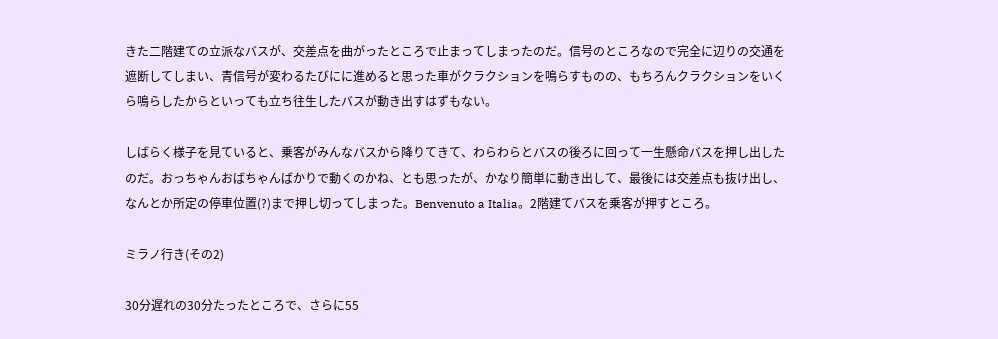きた二階建ての立派なバスが、交差点を曲がったところで止まってしまったのだ。信号のところなので完全に辺りの交通を遮断してしまい、青信号が変わるたびにに進めると思った車がクラクションを鳴らすものの、もちろんクラクションをいくら鳴らしたからといっても立ち往生したバスが動き出すはずもない。

しばらく様子を見ていると、乗客がみんなバスから降りてきて、わらわらとバスの後ろに回って一生懸命バスを押し出したのだ。おっちゃんおばちゃんばかりで動くのかね、とも思ったが、かなり簡単に動き出して、最後には交差点も抜け出し、なんとか所定の停車位置(?)まで押し切ってしまった。Benvenuto a Italia。2階建てバスを乗客が押すところ。

ミラノ行き(その2)

30分遅れの30分たったところで、さらに55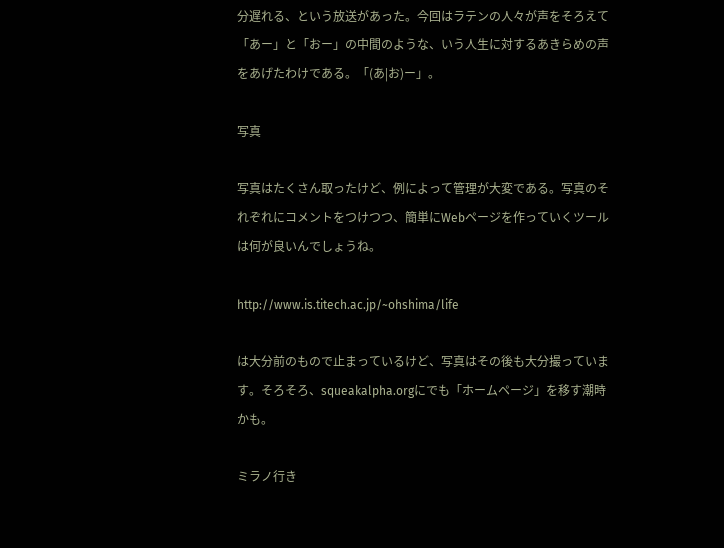分遅れる、という放送があった。今回はラテンの人々が声をそろえて「あー」と「おー」の中間のような、いう人生に対するあきらめの声をあげたわけである。「(あ|お)ー」。

写真

写真はたくさん取ったけど、例によって管理が大変である。写真のそれぞれにコメントをつけつつ、簡単にWebページを作っていくツールは何が良いんでしょうね。

http://www.is.titech.ac.jp/~ohshima/life

は大分前のもので止まっているけど、写真はその後も大分撮っています。そろそろ、squeakalpha.orgにでも「ホームページ」を移す潮時かも。

ミラノ行き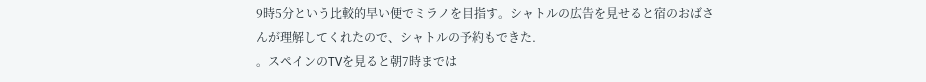9時5分という比較的早い便でミラノを目指す。シャトルの広告を見せると宿のおばさんが理解してくれたので、シャトルの予約もできた.
。スペインのTVを見ると朝7時までは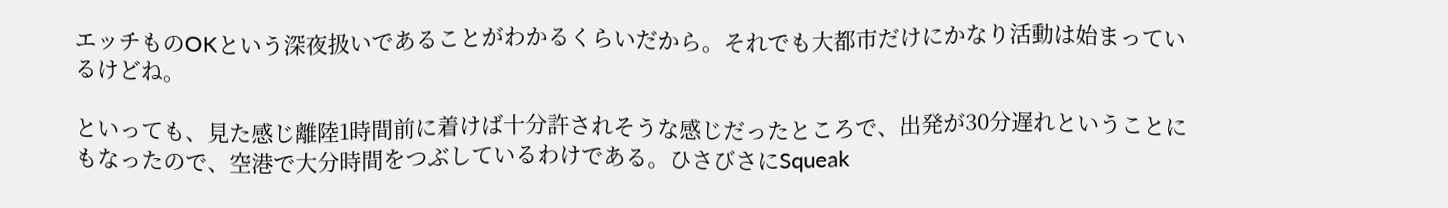エッチものOKという深夜扱いであることがわかるくらいだから。それでも大都市だけにかなり活動は始まっているけどね。

といっても、見た感じ離陸1時間前に着けば十分許されそうな感じだったところで、出発が30分遅れということにもなったので、空港で大分時間をつぶしているわけである。ひさびさにSqueak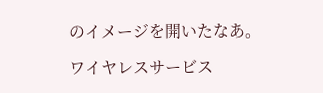のイメージを開いたなあ。

ワイヤレスサービス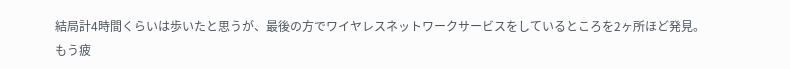結局計4時間くらいは歩いたと思うが、最後の方でワイヤレスネットワークサービスをしているところを2ヶ所ほど発見。もう疲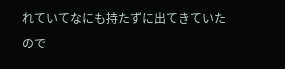れていてなにも持たずに出てきていたので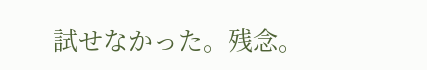試せなかった。残念。